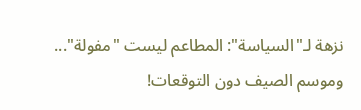نزهة لـ"السياسة": المطاعم ليست "مفولة"... وموسم الصيف دون التوقعات!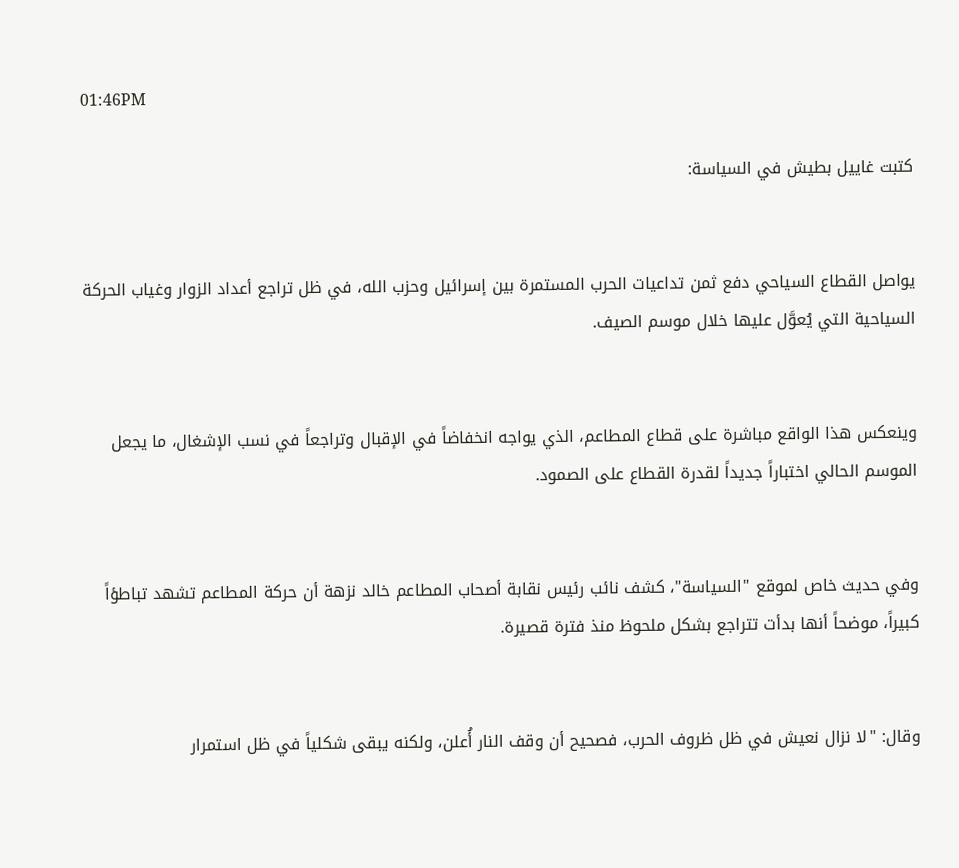01:46PM

كتبت غاييل بطيش في السياسة:


يواصل القطاع السياحي دفع ثمن تداعيات الحرب المستمرة بين إسرائيل وحزب الله، في ظل تراجع أعداد الزوار وغياب الحركة السياحية التي يُعوَّل عليها خلال موسم الصيف.


وينعكس هذا الواقع مباشرة على قطاع المطاعم، الذي يواجه انخفاضاً في الإقبال وتراجعاً في نسب الإشغال، ما يجعل الموسم الحالي اختباراً جديداً لقدرة القطاع على الصمود.


وفي حديث خاص لموقع "السياسة"، كشف نائب رئيس نقابة أصحاب المطاعم خالد نزهة أن حركة المطاعم تشهد تباطؤاً كبيراً، موضحاً أنها بدأت تتراجع بشكل ملحوظ منذ فترة قصيرة.


وقال: "لا نزال نعيش في ظل ظروف الحرب، فصحيح أن وقف النار أُعلن، ولكنه يبقى شكلياً في ظل استمرار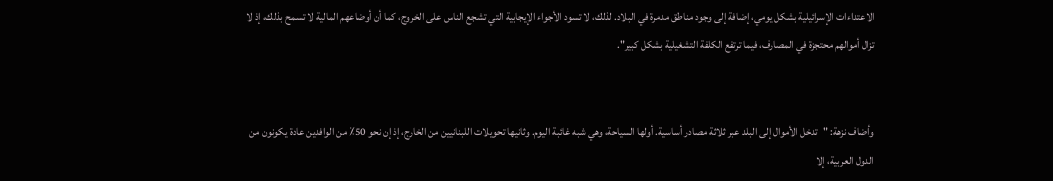الاعتداءات الإسرائيلية بشكل يومي، إضافة إلى وجود مناطق مدمرة في البلاد. لذلك، لا تسود الأجواء الإيجابية التي تشجع الناس على الخروج، كما أن أوضاعهم المالية لا تسمح بذلك، إذ لا تزال أموالهم محتجزة في المصارف، فيما ترتفع الكلفة التشغيلية بشكل كبير".


وأضاف نزهة: "تدخل الأموال إلى البلد عبر ثلاثة مصادر أساسية. أولها السياحة، وهي شبه غائبة اليوم. وثانيها تحويلات اللبنانيين من الخارج، إذ إن نحو 50٪ من الوافدين عادة يكونون من الدول العربية، إلا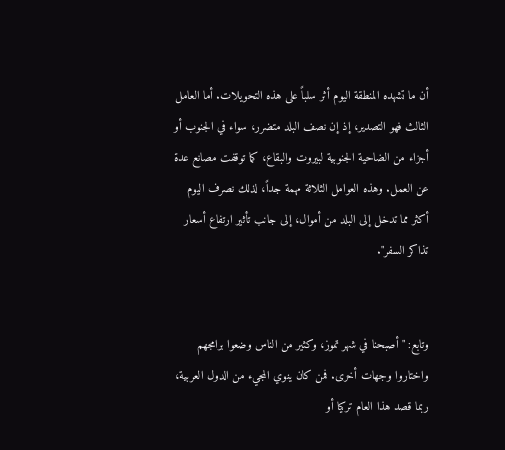أن ما تشهده المنطقة اليوم أثر سلباً على هذه التحويلات. أما العامل الثالث فهو التصدير، إذ إن نصف البلد متضرر، سواء في الجنوب أو أجزاء من الضاحية الجنوبية لبيروت والبقاع، كما توقفت مصانع عدة عن العمل. وهذه العوامل الثلاثة مهمة جداً، لذلك نصرف اليوم أكثر مما تدخل إلى البلد من أموال، إلى جانب تأثير ارتفاع أسعار تذاكر السفر".


وتابع: "أصبحنا في شهر تموز، وكثير من الناس وضعوا برامجهم واختاروا وجهات أخرى. فمن كان ينوي المجيء من الدول العربية، ربما قصد هذا العام تركيا أو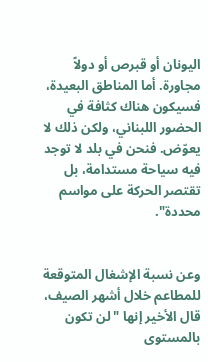اليونان أو قبرص أو دولاً مجاورة. أما المناطق البعيدة، فسيكون هناك كثافة في الحضور اللبناني، ولكن ذلك لا يعوّض. فنحن في بلد لا توجد فيه سياحة مستدامة، بل تقتصر الحركة على مواسم محددة".


وعن نسبة الإشغال المتوقعة للمطاعم خلال أشهر الصيف، قال الأخير إنها "لن تكون بالمستوى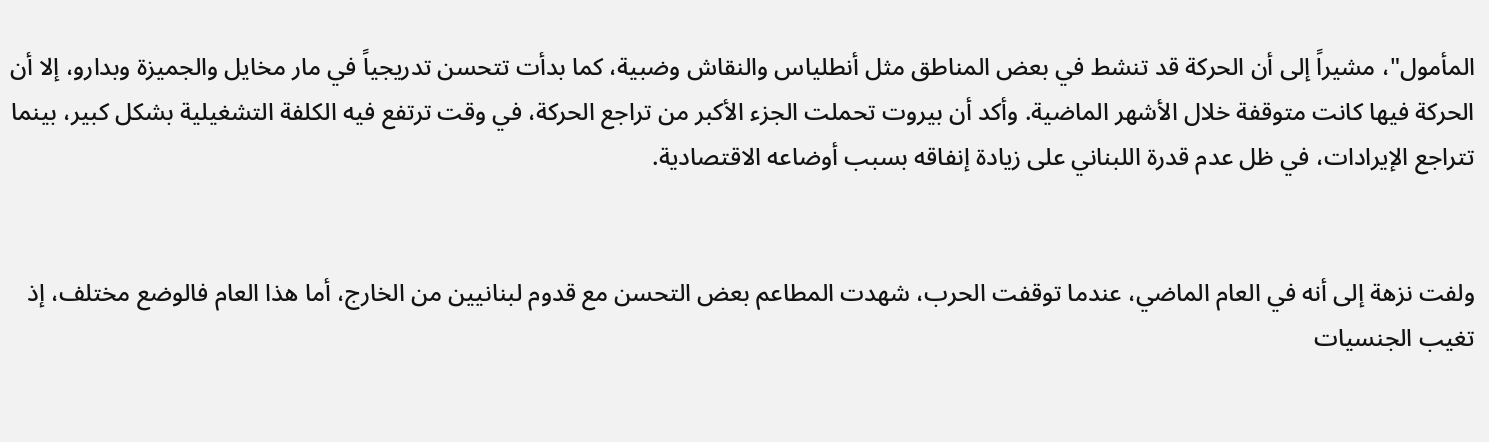المأمول"، مشيراً إلى أن الحركة قد تنشط في بعض المناطق مثل أنطلياس والنقاش وضبية، كما بدأت تتحسن تدريجياً في مار مخايل والجميزة وبدارو، إلا أن الحركة فيها كانت متوقفة خلال الأشهر الماضية. وأكد أن بيروت تحملت الجزء الأكبر من تراجع الحركة، في وقت ترتفع فيه الكلفة التشغيلية بشكل كبير، بينما تتراجع الإيرادات، في ظل عدم قدرة اللبناني على زيادة إنفاقه بسبب أوضاعه الاقتصادية.


ولفت نزهة إلى أنه في العام الماضي، عندما توقفت الحرب، شهدت المطاعم بعض التحسن مع قدوم لبنانيين من الخارج، أما هذا العام فالوضع مختلف، إذ تغيب الجنسيات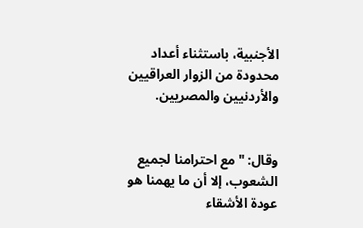الأجنبية، باستثناء أعداد محدودة من الزوار العراقيين والأردنيين والمصريين.


وقال: "مع احترامنا لجميع الشعوب، إلا أن ما يهمنا هو عودة الأشقاء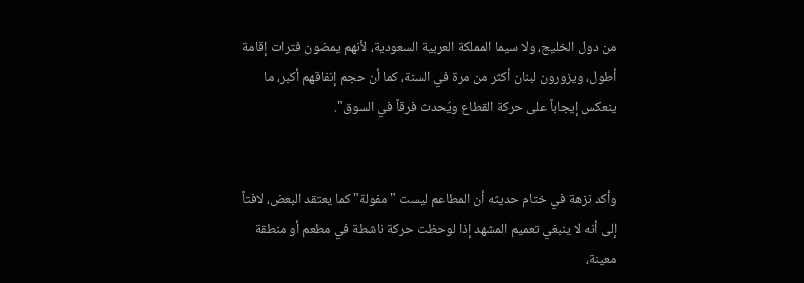من دول الخليج، ولا سيما المملكة العربية السعودية، لأنهم يمضون فترات إقامة أطول، ويزورون لبنان أكثر من مرة في السنة، كما أن حجم إنفاقهم أكبر، ما ينعكس إيجاباً على حركة القطاع ويُحدث فرقاً في السوق".


وأكد نزهة في ختام حديثه أن المطاعم ليست "مفولة" كما يعتقد البعض، لافتاً إلى أنه لا ينبغي تعميم المشهد إذا لوحظت حركة ناشطة في مطعم أو منطقة معينة،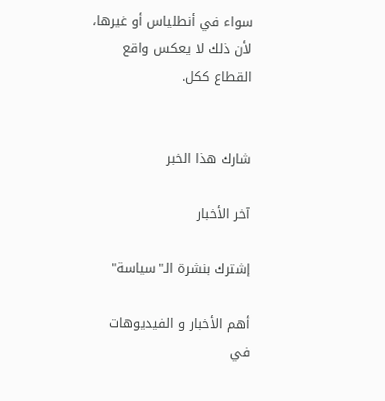سواء في أنطلياس أو غيرها، لأن ذلك لا يعكس واقع القطاع ككل.


شارك هذا الخبر

آخر الأخبار

إشترك بنشرة الـ"سياسة"

أهم الأخبار و الفيديوهات في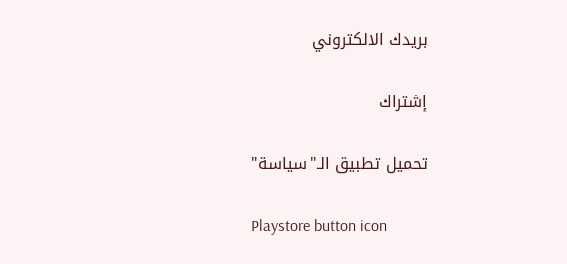بريدك الالكتروني

إشتراك

تحميل تطبيق الـ"سياسة"

Playstore button icon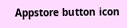Appstore button icon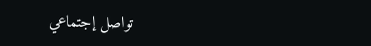تواصل إجتماعي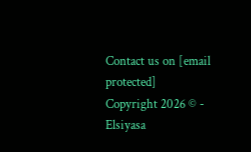Contact us on [email protected]
Copyright 2026 © - Elsiyasa